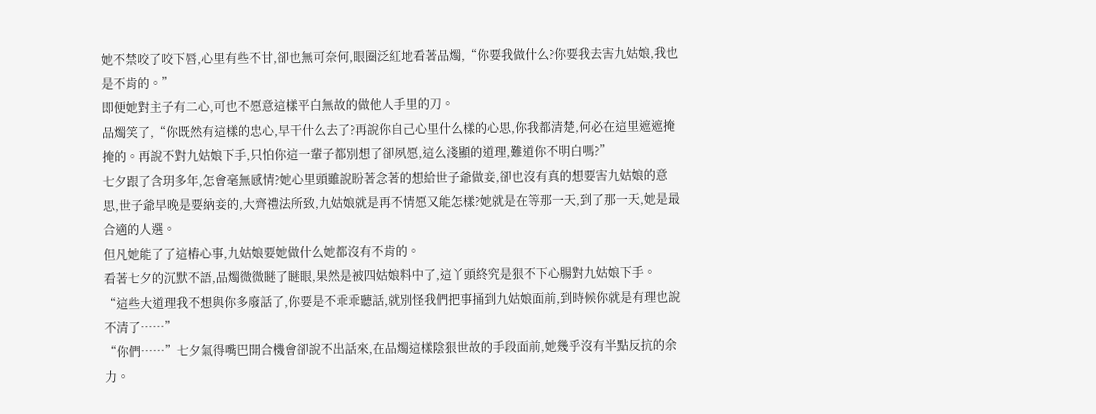她不禁咬了咬下唇,心里有些不甘,卻也無可奈何,眼圈泛紅地看著品燭,“你要我做什么?你要我去害九姑娘,我也是不肯的。”
即便她對主子有二心,可也不愿意這樣平白無故的做他人手里的刀。
品燭笑了,“你既然有這樣的忠心,早干什么去了?再說你自己心里什么樣的心思,你我都清楚,何必在這里遮遮掩掩的。再說不對九姑娘下手,只怕你這一輩子都別想了卻夙愿,這么淺顯的道理,難道你不明白嗎?”
七夕跟了含玥多年,怎會毫無感情?她心里頭雖說盼著念著的想給世子爺做妾,卻也沒有真的想要害九姑娘的意思,世子爺早晚是要納妾的,大齊禮法所致,九姑娘就是再不情愿又能怎樣?她就是在等那一天,到了那一天,她是最合適的人選。
但凡她能了了這樁心事,九姑娘要她做什么她都沒有不肯的。
看著七夕的沉默不語,品燭微微瞇了瞇眼,果然是被四姑娘料中了,這丫頭終究是狠不下心腸對九姑娘下手。
“這些大道理我不想與你多廢話了,你要是不乖乖聽話,就別怪我們把事捅到九姑娘面前,到時候你就是有理也說不清了……”
“你們……”七夕氣得嘴巴開合機會卻說不出話來,在品燭這樣陰狠世故的手段面前,她幾乎沒有半點反抗的余力。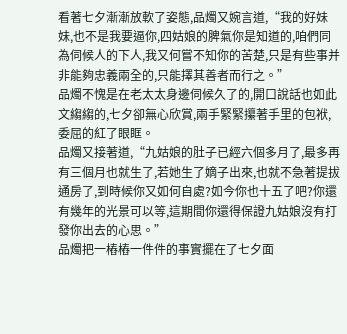看著七夕漸漸放軟了姿態,品燭又婉言道,“我的好妹妹,也不是我要逼你,四姑娘的脾氣你是知道的,咱們同為伺候人的下人,我又何嘗不知你的苦楚,只是有些事并非能夠忠義兩全的,只能擇其善者而行之。”
品燭不愧是在老太太身邊伺候久了的,開口說話也如此文縐縐的,七夕卻無心欣賞,兩手緊緊攥著手里的包袱,委屈的紅了眼眶。
品燭又接著道,“九姑娘的肚子已經六個多月了,最多再有三個月也就生了,若她生了嫡子出來,也就不急著提拔通房了,到時候你又如何自處?如今你也十五了吧?你還有幾年的光景可以等,這期間你還得保證九姑娘沒有打發你出去的心思。”
品燭把一樁樁一件件的事實擺在了七夕面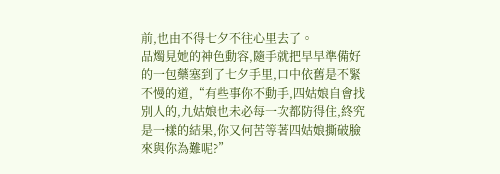前,也由不得七夕不往心里去了。
品燭見她的神色動容,隨手就把早早準備好的一包藥塞到了七夕手里,口中依舊是不緊不慢的道,“有些事你不動手,四姑娘自會找別人的,九姑娘也未必每一次都防得住,終究是一樣的結果,你又何苦等著四姑娘撕破臉來與你為難呢?”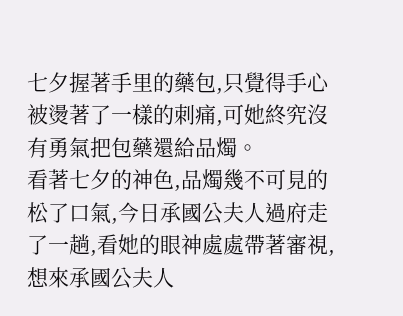七夕握著手里的藥包,只覺得手心被燙著了一樣的刺痛,可她終究沒有勇氣把包藥還給品燭。
看著七夕的神色,品燭幾不可見的松了口氣,今日承國公夫人過府走了一趟,看她的眼神處處帶著審視,想來承國公夫人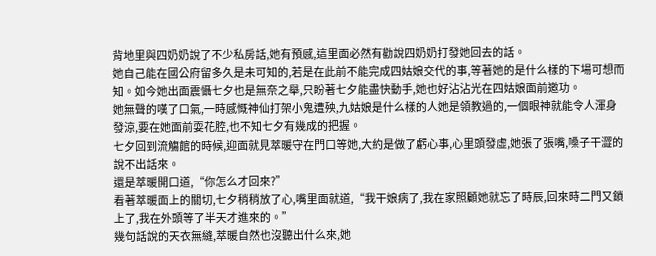背地里與四奶奶說了不少私房話,她有預感,這里面必然有勸說四奶奶打發她回去的話。
她自己能在國公府留多久是未可知的,若是在此前不能完成四姑娘交代的事,等著她的是什么樣的下場可想而知。如今她出面震懾七夕也是無奈之舉,只盼著七夕能盡快動手,她也好沾沾光在四姑娘面前邀功。
她無聲的嘆了口氣,一時感慨神仙打架小鬼遭殃,九姑娘是什么樣的人她是領教過的,一個眼神就能令人渾身發涼,要在她面前耍花腔,也不知七夕有幾成的把握。
七夕回到流觴館的時候,迎面就見萃暖守在門口等她,大約是做了虧心事,心里頭發虛,她張了張嘴,嗓子干澀的說不出話來。
還是萃暖開口道,“你怎么才回來?”
看著萃暖面上的關切,七夕稍稍放了心,嘴里面就道,“我干娘病了,我在家照顧她就忘了時辰,回來時二門又鎖上了,我在外頭等了半天才進來的。”
幾句話說的天衣無縫,萃暖自然也沒聽出什么來,她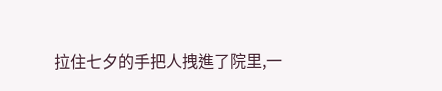拉住七夕的手把人拽進了院里,一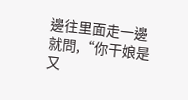邊往里面走一邊就問,“你干娘是又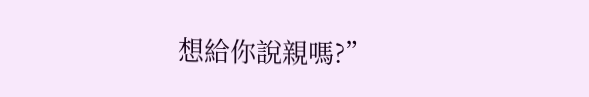想給你說親嗎?”